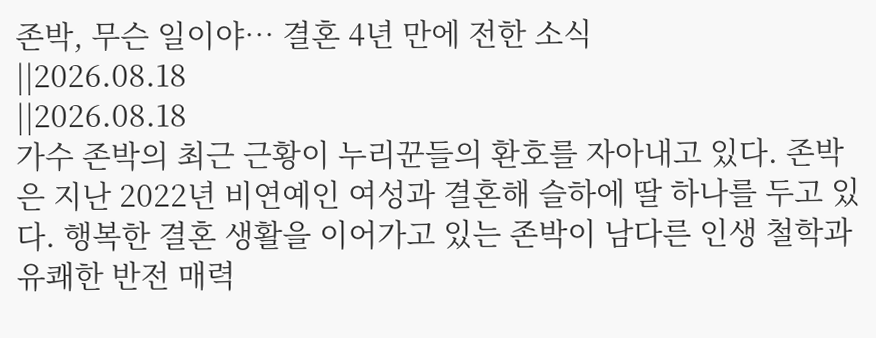존박, 무슨 일이야… 결혼 4년 만에 전한 소식
||2026.08.18
||2026.08.18
가수 존박의 최근 근황이 누리꾼들의 환호를 자아내고 있다. 존박은 지난 2022년 비연예인 여성과 결혼해 슬하에 딸 하나를 두고 있다. 행복한 결혼 생활을 이어가고 있는 존박이 남다른 인생 철학과 유쾌한 반전 매력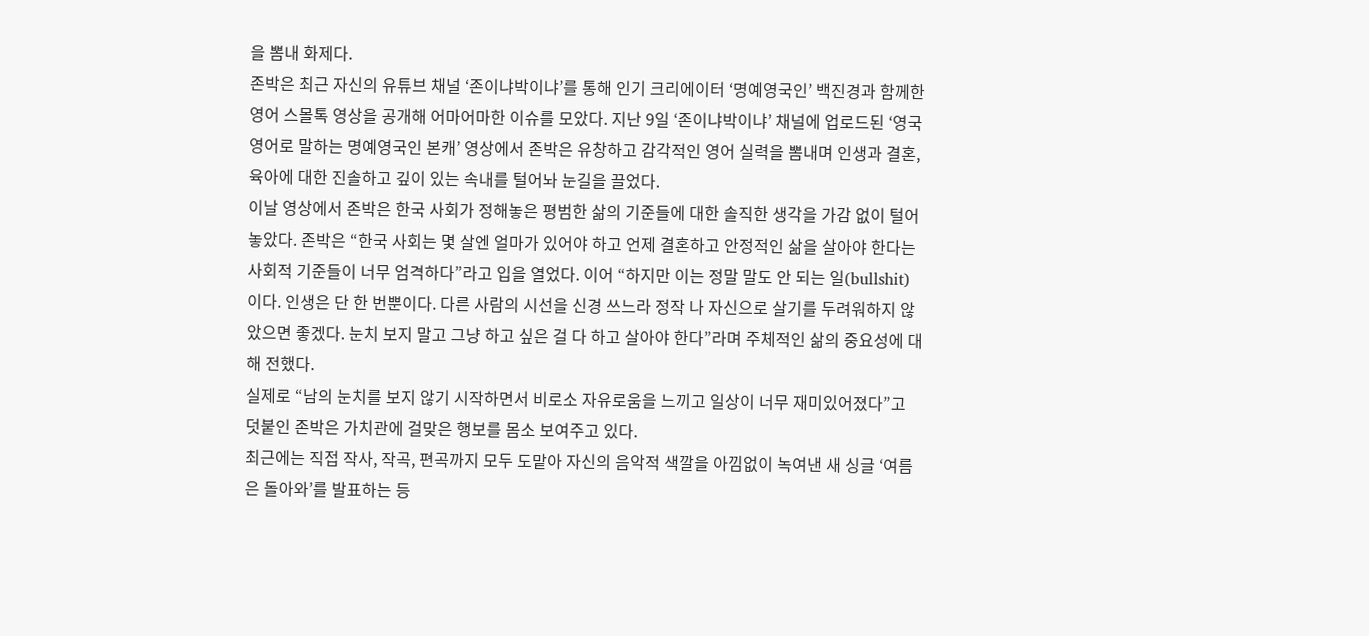을 뽐내 화제다.
존박은 최근 자신의 유튜브 채널 ‘존이냐박이냐’를 통해 인기 크리에이터 ‘명예영국인’ 백진경과 함께한 영어 스몰톡 영상을 공개해 어마어마한 이슈를 모았다. 지난 9일 ‘존이냐박이냐’ 채널에 업로드된 ‘영국영어로 말하는 명예영국인 본캐’ 영상에서 존박은 유창하고 감각적인 영어 실력을 뽐내며 인생과 결혼, 육아에 대한 진솔하고 깊이 있는 속내를 털어놔 눈길을 끌었다.
이날 영상에서 존박은 한국 사회가 정해놓은 평범한 삶의 기준들에 대한 솔직한 생각을 가감 없이 털어놓았다. 존박은 “한국 사회는 몇 살엔 얼마가 있어야 하고 언제 결혼하고 안정적인 삶을 살아야 한다는 사회적 기준들이 너무 엄격하다”라고 입을 열었다. 이어 “하지만 이는 정말 말도 안 되는 일(bullshit)이다. 인생은 단 한 번뿐이다. 다른 사람의 시선을 신경 쓰느라 정작 나 자신으로 살기를 두려워하지 않았으면 좋겠다. 눈치 보지 말고 그냥 하고 싶은 걸 다 하고 살아야 한다”라며 주체적인 삶의 중요성에 대해 전했다.
실제로 “남의 눈치를 보지 않기 시작하면서 비로소 자유로움을 느끼고 일상이 너무 재미있어졌다”고 덧붙인 존박은 가치관에 걸맞은 행보를 몸소 보여주고 있다.
최근에는 직접 작사, 작곡, 편곡까지 모두 도맡아 자신의 음악적 색깔을 아낌없이 녹여낸 새 싱글 ‘여름은 돌아와’를 발표하는 등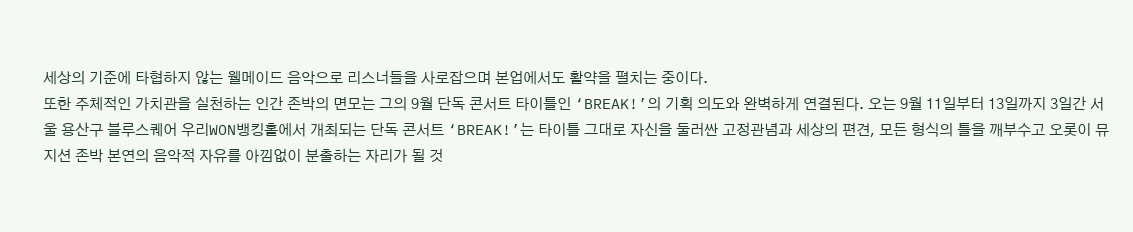세상의 기준에 타협하지 않는 웰메이드 음악으로 리스너들을 사로잡으며 본업에서도 활약을 펼치는 중이다.
또한 주체적인 가치관을 실천하는 인간 존박의 면모는 그의 9월 단독 콘서트 타이틀인 ‘BREAK!’의 기획 의도와 완벽하게 연결된다. 오는 9월 11일부터 13일까지 3일간 서울 용산구 블루스퀘어 우리WON뱅킹홀에서 개최되는 단독 콘서트 ‘BREAK!’는 타이틀 그대로 자신을 둘러싼 고정관념과 세상의 편견, 모든 형식의 틀을 깨부수고 오롯이 뮤지션 존박 본연의 음악적 자유를 아낌없이 분출하는 자리가 될 것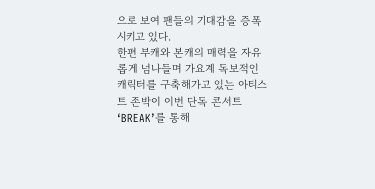으로 보여 팬들의 기대감을 증폭시키고 있다.
한편 부캐와 본캐의 매력을 자유롭게 넘나들며 가요계 독보적인 캐릭터를 구축해가고 있는 아티스트 존박이 이번 단독 콘서트 ‘BREAK’를 통해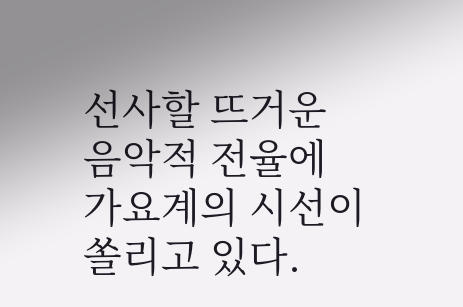선사할 뜨거운 음악적 전율에 가요계의 시선이 쏠리고 있다.